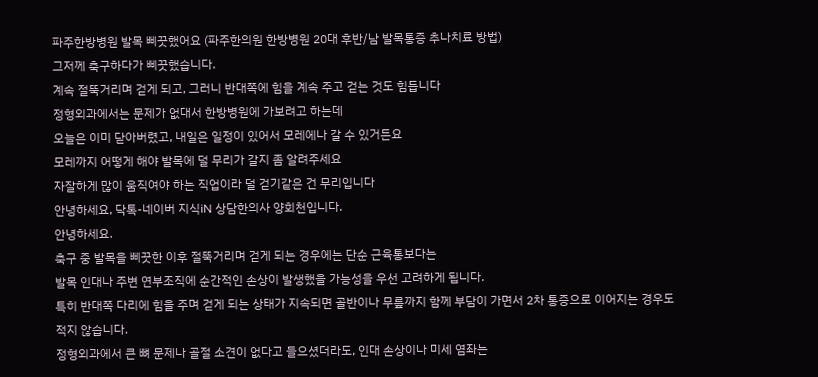파주한방병원 발목 삐끗했어요 (파주한의원 한방병원 20대 후반/남 발목통증 추나치료 방법)
그저께 축구하다가 삐끗했습니다.
계속 절뚝거리며 걷게 되고, 그러니 반대쪽에 힘을 계속 주고 걷는 것도 힘듭니다
정형외과에서는 문제가 없대서 한방병원에 가보려고 하는데
오늘은 이미 닫아버렸고, 내일은 일정이 있어서 모레에나 갈 수 있거든요
모레까지 어떻게 해야 발목에 덜 무리가 갈지 좀 알려주세요
자잘하게 많이 움직여야 하는 직업이라 덜 걷기같은 건 무리입니다
안녕하세요, 닥톡-네이버 지식iN 상담한의사 양회천입니다.
안녕하세요.
축구 중 발목을 삐끗한 이후 절뚝거리며 걷게 되는 경우에는 단순 근육통보다는
발목 인대나 주변 연부조직에 순간적인 손상이 발생했을 가능성을 우선 고려하게 됩니다.
특히 반대쪽 다리에 힘을 주며 걷게 되는 상태가 지속되면 골반이나 무릎까지 함께 부담이 가면서 2차 통증으로 이어지는 경우도 적지 않습니다.
정형외과에서 큰 뼈 문제나 골절 소견이 없다고 들으셨더라도, 인대 손상이나 미세 염좌는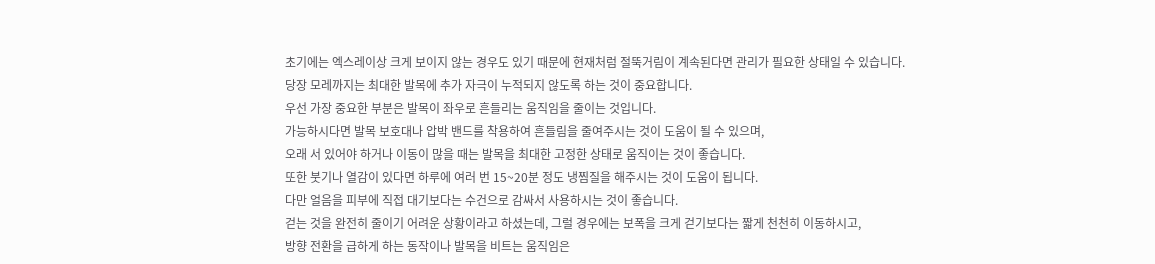초기에는 엑스레이상 크게 보이지 않는 경우도 있기 때문에 현재처럼 절뚝거림이 계속된다면 관리가 필요한 상태일 수 있습니다.
당장 모레까지는 최대한 발목에 추가 자극이 누적되지 않도록 하는 것이 중요합니다.
우선 가장 중요한 부분은 발목이 좌우로 흔들리는 움직임을 줄이는 것입니다.
가능하시다면 발목 보호대나 압박 밴드를 착용하여 흔들림을 줄여주시는 것이 도움이 될 수 있으며,
오래 서 있어야 하거나 이동이 많을 때는 발목을 최대한 고정한 상태로 움직이는 것이 좋습니다.
또한 붓기나 열감이 있다면 하루에 여러 번 15~20분 정도 냉찜질을 해주시는 것이 도움이 됩니다.
다만 얼음을 피부에 직접 대기보다는 수건으로 감싸서 사용하시는 것이 좋습니다.
걷는 것을 완전히 줄이기 어려운 상황이라고 하셨는데, 그럴 경우에는 보폭을 크게 걷기보다는 짧게 천천히 이동하시고,
방향 전환을 급하게 하는 동작이나 발목을 비트는 움직임은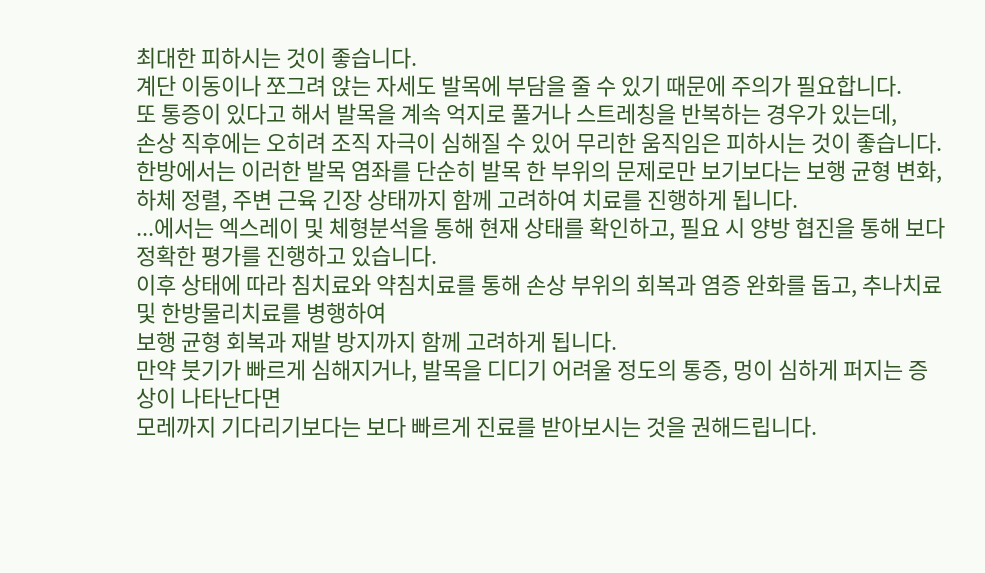최대한 피하시는 것이 좋습니다.
계단 이동이나 쪼그려 앉는 자세도 발목에 부담을 줄 수 있기 때문에 주의가 필요합니다.
또 통증이 있다고 해서 발목을 계속 억지로 풀거나 스트레칭을 반복하는 경우가 있는데,
손상 직후에는 오히려 조직 자극이 심해질 수 있어 무리한 움직임은 피하시는 것이 좋습니다.
한방에서는 이러한 발목 염좌를 단순히 발목 한 부위의 문제로만 보기보다는 보행 균형 변화,
하체 정렬, 주변 근육 긴장 상태까지 함께 고려하여 치료를 진행하게 됩니다.
...에서는 엑스레이 및 체형분석을 통해 현재 상태를 확인하고, 필요 시 양방 협진을 통해 보다 정확한 평가를 진행하고 있습니다.
이후 상태에 따라 침치료와 약침치료를 통해 손상 부위의 회복과 염증 완화를 돕고, 추나치료 및 한방물리치료를 병행하여
보행 균형 회복과 재발 방지까지 함께 고려하게 됩니다.
만약 붓기가 빠르게 심해지거나, 발목을 디디기 어려울 정도의 통증, 멍이 심하게 퍼지는 증상이 나타난다면
모레까지 기다리기보다는 보다 빠르게 진료를 받아보시는 것을 권해드립니다.